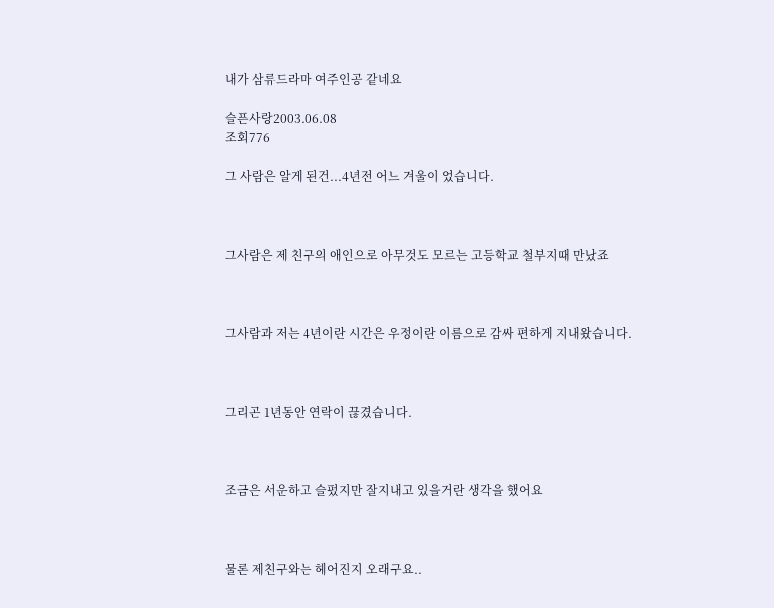내가 삼류드라마 여주인공 같네요

슬픈사랑2003.06.08
조회776

그 사람은 알게 된건...4년전 어느 겨울이 었습니다.



그사람은 제 친구의 애인으로 아무것도 모르는 고등학교 철부지때 만났죠



그사람과 저는 4년이란 시간은 우정이란 이름으로 감싸 편하게 지내왔습니다.



그리곤 1년동안 연락이 끊겼습니다.



조금은 서운하고 슬펐지만 잘지내고 있을거란 생각을 했어요



물론 제친구와는 헤어진지 오래구요..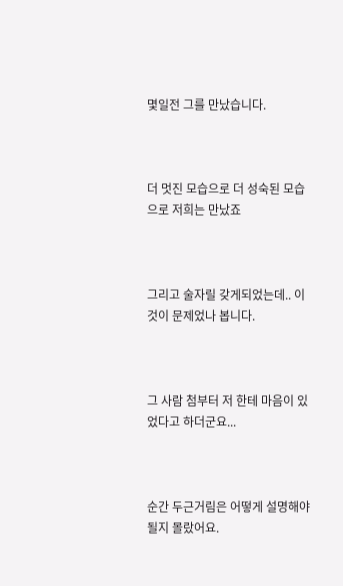몇일전 그를 만났습니다.



더 멋진 모습으로 더 성숙된 모습으로 저희는 만났죠



그리고 술자릴 갖게되었는데.. 이것이 문제었나 봅니다.



그 사람 첨부터 저 한테 마음이 있었다고 하더군요...



순간 두근거림은 어떻게 설명해야될지 몰랐어요.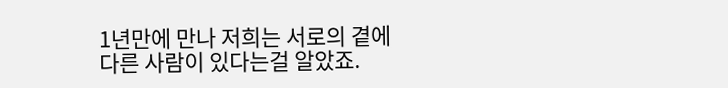1년만에 만나 저희는 서로의 곁에 다른 사람이 있다는걸 알았죠.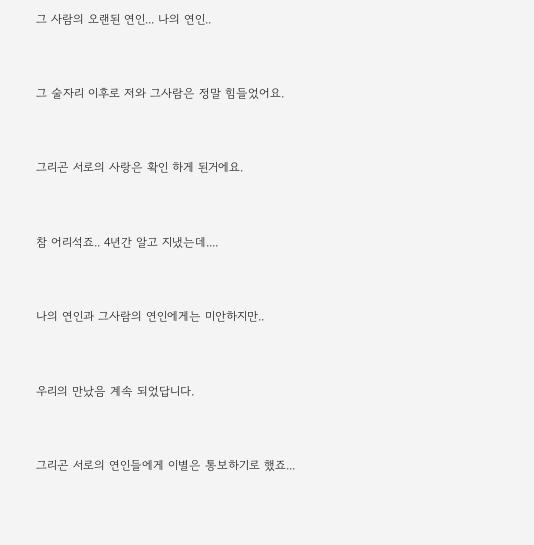그 사람의 오랜된 연인... 나의 연인..



그 술자리 이후로 저와 그사람은 정말 힘들었어요.



그리곤 서로의 사랑은 확인 하게 된거에요.



참 어리석죠.. 4년간 알고 지냈는데....



나의 연인과 그사람의 연인에게는 미안하지만..



우리의 만났음 계속 되었답니다.



그리곤 서로의 연인들에게 이별은 통보하기로 했죠...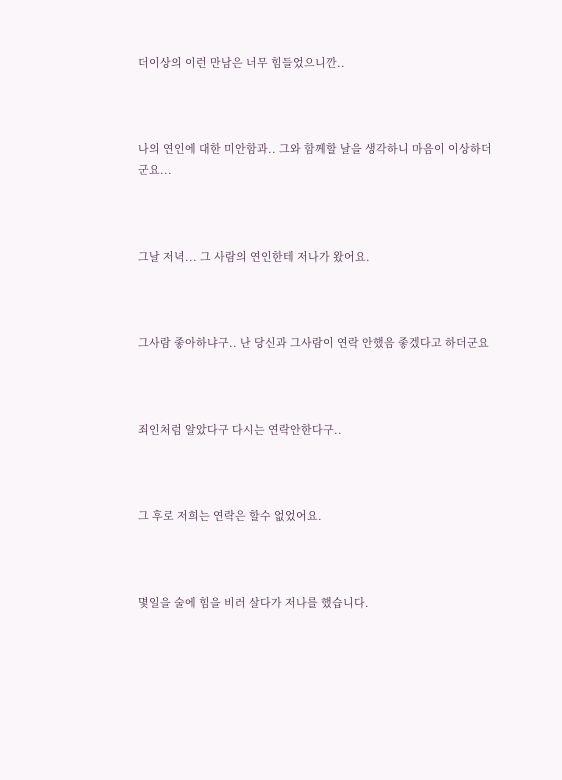더이상의 이런 만남은 너무 힘들었으니깐..



나의 연인에 대한 미안함과.. 그와 함께할 날을 생각하니 마음이 이상하더군요...



그날 저녁... 그 사람의 연인한테 저나가 왔어요.



그사람 좋아하냐구.. 난 당신과 그사람이 연락 안했음 좋겠다고 하더군요



죄인처럼 알았다구 다시는 연락안한다구..



그 후로 저희는 연락은 할수 없었어요.



몇일을 술에 힘을 비러 살다가 저나를 했습니다.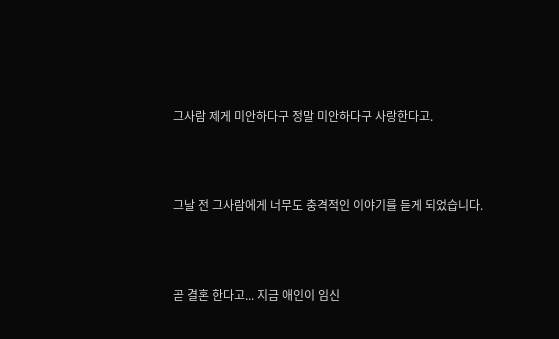그사람 제게 미안하다구 정말 미안하다구 사랑한다고.



그날 전 그사람에게 너무도 충격적인 이야기를 듣게 되었습니다.



곧 결혼 한다고... 지금 애인이 임신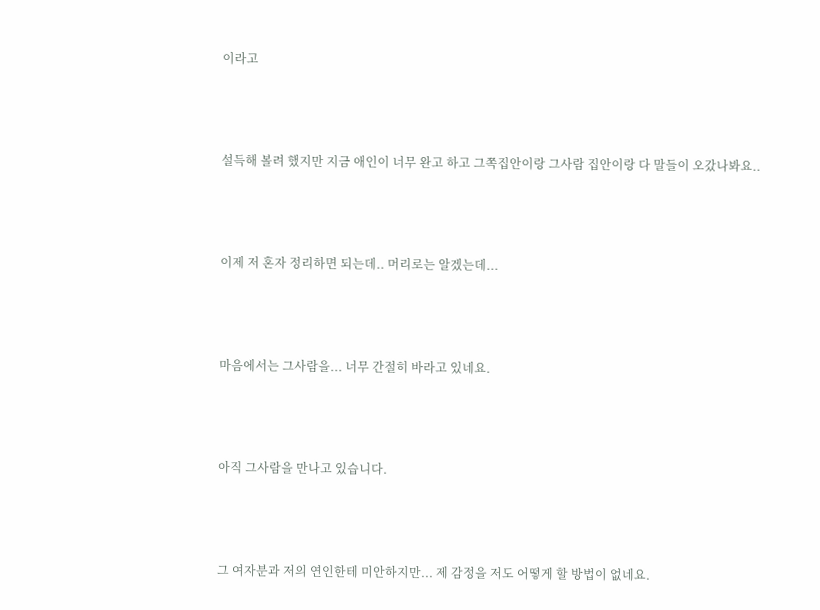이라고



설득해 볼려 했지만 지금 애인이 너무 완고 하고 그쪽집안이랑 그사람 집안이랑 다 말들이 오갔나봐요..



이제 저 혼자 정리하면 되는데.. 머리로는 알겠는데...



마음에서는 그사람을... 너무 간절히 바라고 있네요.



아직 그사람을 만나고 있습니다.



그 여자분과 저의 연인한테 미안하지만... 제 감정을 저도 어떻게 할 방법이 없네요.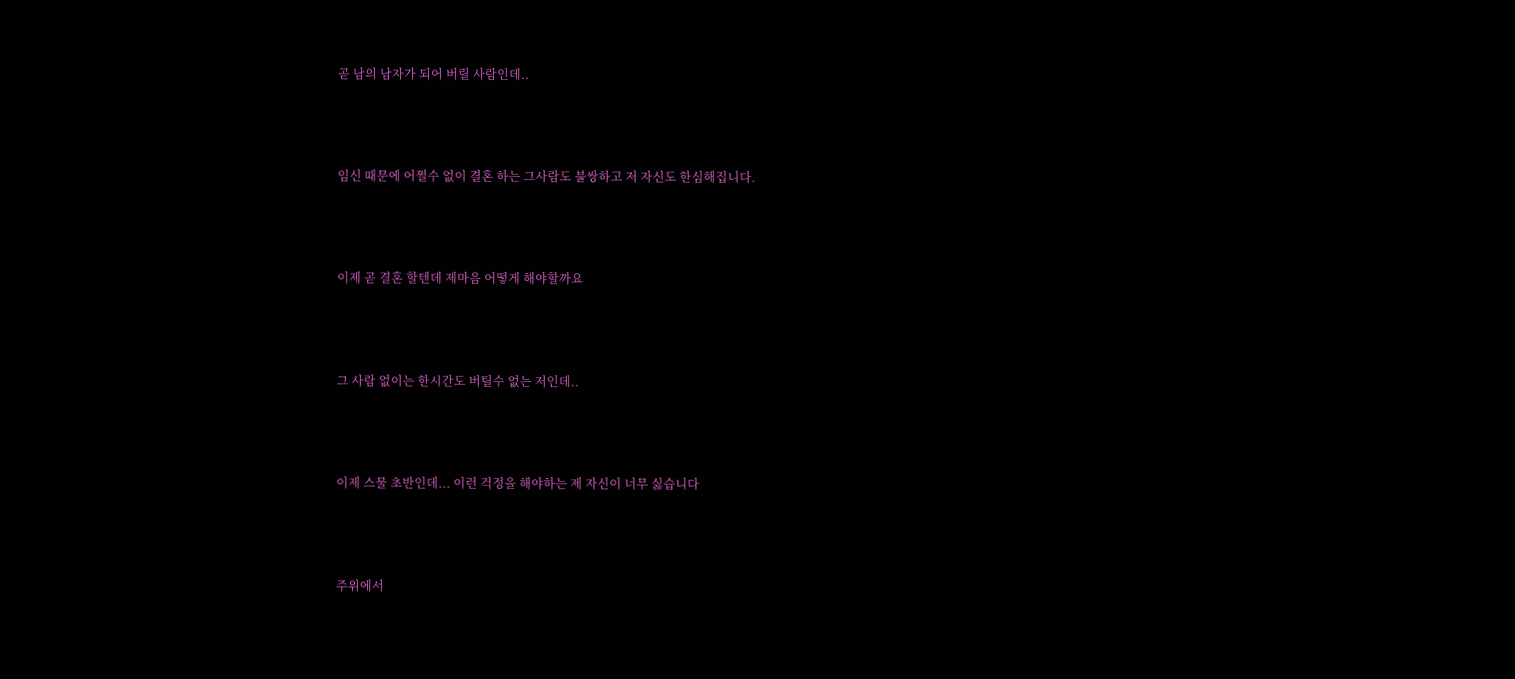곧 남의 남자가 되어 버릴 사람인데..



임신 때문에 어쩔수 없이 결혼 하는 그사람도 불쌍하고 저 자신도 한심해집니다.



이제 곧 결혼 할텐데 제마음 어떻게 해야할까요



그 사람 없이는 한시간도 버틸수 없는 저인데..



이제 스물 초반인데... 이런 걱정을 해야하는 제 자신이 너무 싫습니다



주위에서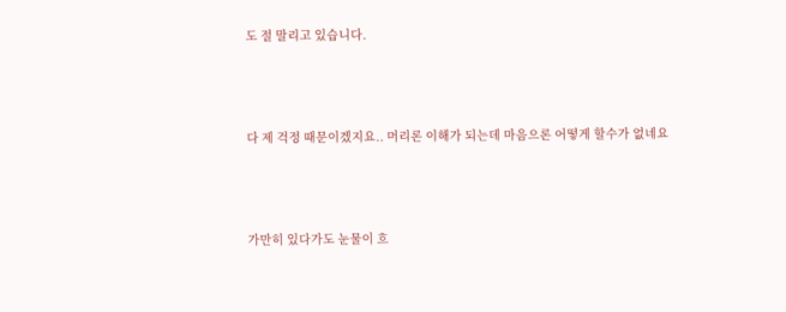도 절 말리고 있습니다.



다 제 걱정 때문이겠지요.. 머리론 이해가 되는데 마음으론 어떻게 할수가 없네요



가만히 있다가도 눈물이 흐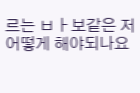르는 ㅂㅏ보같은 저 어떻게 해야되나요